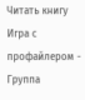Читать книгу Игра с профайлером - Группа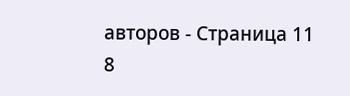авторов - Страница 11
8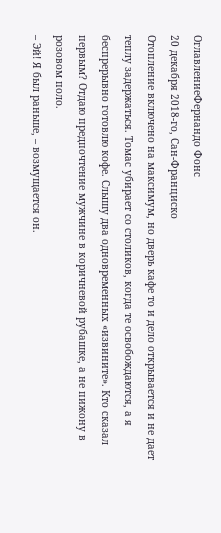ОглавлениеФернандо Фонс
20 декабря 2018-го, Сан-Франциско
Отопление включено на максимум, но дверь кафе то и дело открывается и не дает теплу задержаться. Томас убирает со столиков, когда те освобождаются, а я беспрерывно готовлю кофе. Слышу два одновременных «извините». Кто сказал первым? Отдаю предпочтение мужчине в коричневой рубашке, а не пижону в розовом поло.
– Эй! Я был раньше, – возмущается он.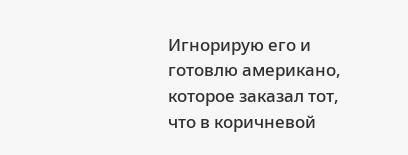Игнорирую его и готовлю американо, которое заказал тот, что в коричневой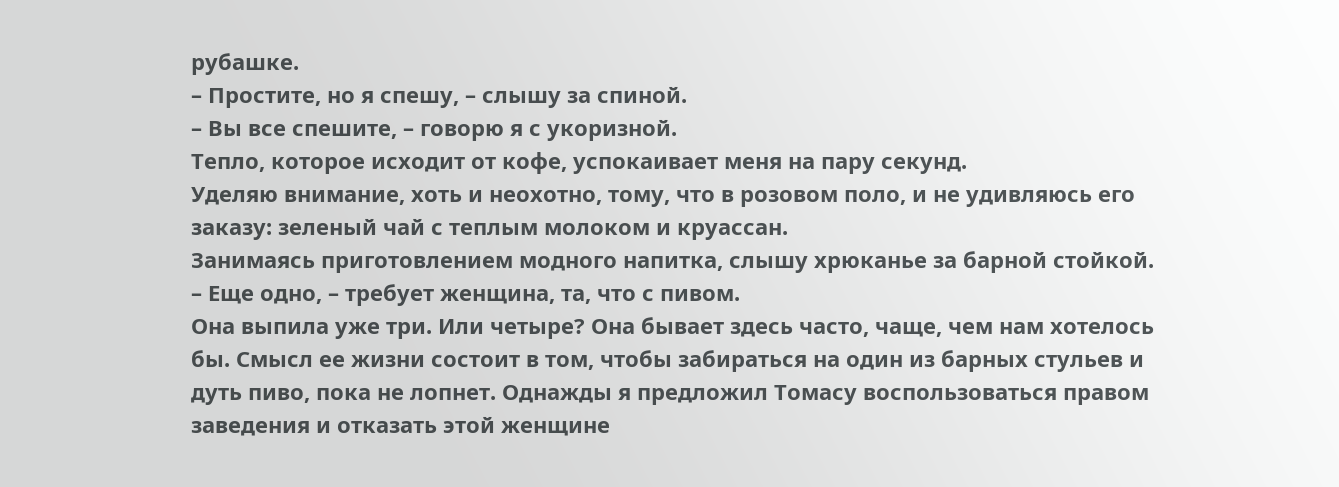рубашке.
– Простите, но я спешу, – слышу за спиной.
– Вы все спешите, – говорю я с укоризной.
Тепло, которое исходит от кофе, успокаивает меня на пару секунд.
Уделяю внимание, хоть и неохотно, тому, что в розовом поло, и не удивляюсь его заказу: зеленый чай с теплым молоком и круассан.
Занимаясь приготовлением модного напитка, слышу хрюканье за барной стойкой.
– Еще одно, – требует женщина, та, что с пивом.
Она выпила уже три. Или четыре? Она бывает здесь часто, чаще, чем нам хотелось бы. Смысл ее жизни состоит в том, чтобы забираться на один из барных стульев и дуть пиво, пока не лопнет. Однажды я предложил Томасу воспользоваться правом заведения и отказать этой женщине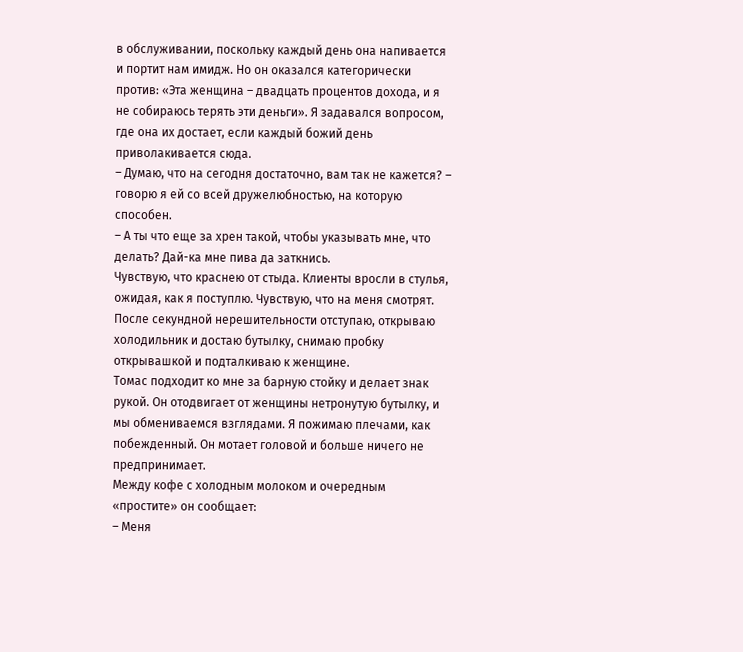в обслуживании, поскольку каждый день она напивается и портит нам имидж. Но он оказался категорически против: «Эта женщина – двадцать процентов дохода, и я не собираюсь терять эти деньги». Я задавался вопросом, где она их достает, если каждый божий день приволакивается сюда.
– Думаю, что на сегодня достаточно, вам так не кажется? – говорю я ей со всей дружелюбностью, на которую способен.
– А ты что еще за хрен такой, чтобы указывать мне, что делать? Дай-ка мне пива да заткнись.
Чувствую, что краснею от стыда. Клиенты вросли в стулья, ожидая, как я поступлю. Чувствую, что на меня смотрят. После секундной нерешительности отступаю, открываю холодильник и достаю бутылку, снимаю пробку открывашкой и подталкиваю к женщине.
Томас подходит ко мне за барную стойку и делает знак рукой. Он отодвигает от женщины нетронутую бутылку, и мы обмениваемся взглядами. Я пожимаю плечами, как побежденный. Он мотает головой и больше ничего не предпринимает.
Между кофе с холодным молоком и очередным «простите» он сообщает:
– Меня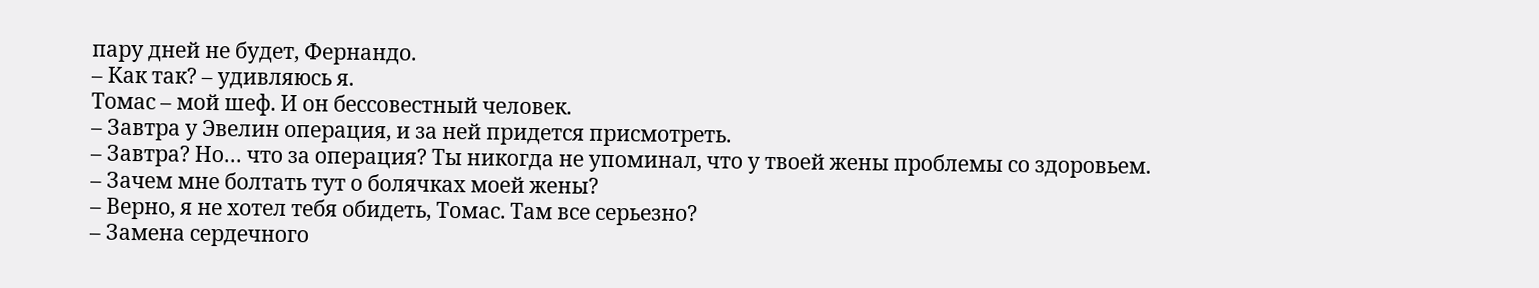пару дней не будет, Фернандо.
– Как так? – удивляюсь я.
Томас – мой шеф. И он бессовестный человек.
– Завтра у Эвелин операция, и за ней придется присмотреть.
– Завтра? Но… что за операция? Ты никогда не упоминал, что у твоей жены проблемы со здоровьем.
– Зачем мне болтать тут о болячках моей жены?
– Верно, я не хотел тебя обидеть, Томас. Там все серьезно?
– Замена сердечного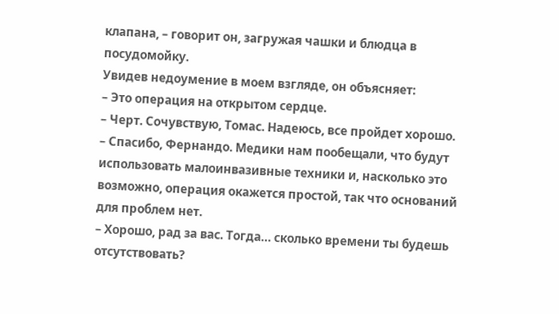клапана, – говорит он, загружая чашки и блюдца в посудомойку.
Увидев недоумение в моем взгляде, он объясняет:
– Это операция на открытом сердце.
– Черт. Сочувствую, Томас. Надеюсь, все пройдет хорошо.
– Спасибо, Фернандо. Медики нам пообещали, что будут использовать малоинвазивные техники и, насколько это возможно, операция окажется простой, так что оснований для проблем нет.
– Хорошо, рад за вас. Тогда… сколько времени ты будешь отсутствовать?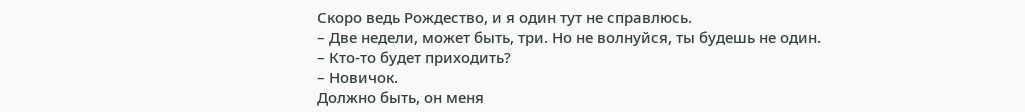Скоро ведь Рождество, и я один тут не справлюсь.
– Две недели, может быть, три. Но не волнуйся, ты будешь не один.
– Кто-то будет приходить?
– Новичок.
Должно быть, он меня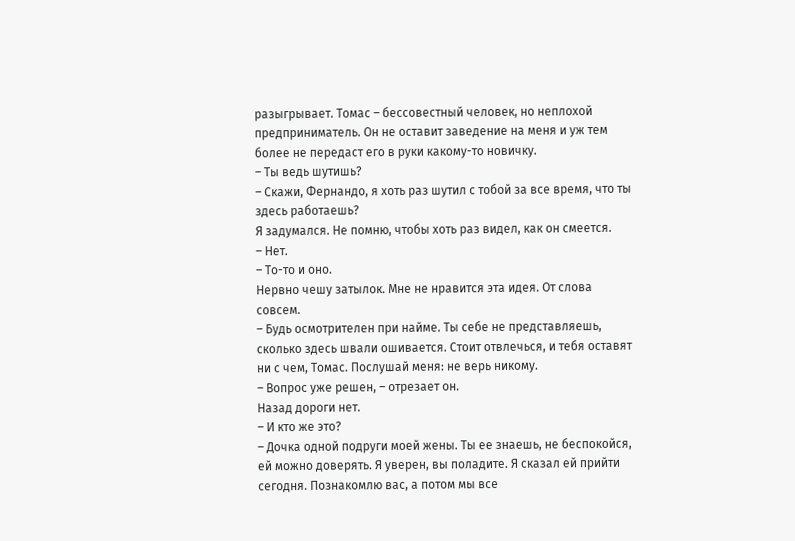разыгрывает. Томас – бессовестный человек, но неплохой предприниматель. Он не оставит заведение на меня и уж тем более не передаст его в руки какому-то новичку.
– Ты ведь шутишь?
– Скажи, Фернандо, я хоть раз шутил с тобой за все время, что ты здесь работаешь?
Я задумался. Не помню, чтобы хоть раз видел, как он смеется.
– Нет.
– То-то и оно.
Нервно чешу затылок. Мне не нравится эта идея. От слова совсем.
– Будь осмотрителен при найме. Ты себе не представляешь, сколько здесь швали ошивается. Стоит отвлечься, и тебя оставят ни с чем, Томас. Послушай меня: не верь никому.
– Вопрос уже решен, – отрезает он.
Назад дороги нет.
– И кто же это?
– Дочка одной подруги моей жены. Ты ее знаешь, не беспокойся, ей можно доверять. Я уверен, вы поладите. Я сказал ей прийти сегодня. Познакомлю вас, а потом мы все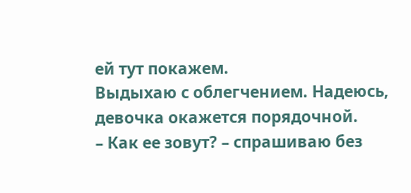ей тут покажем.
Выдыхаю с облегчением. Надеюсь, девочка окажется порядочной.
– Как ее зовут? – спрашиваю без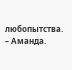любопытства.
– Аманда.